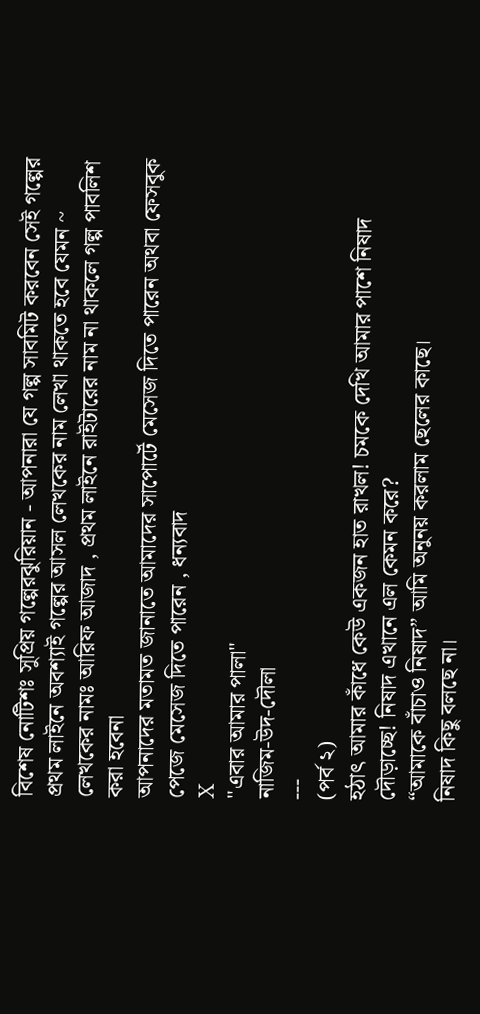বিশেষ নোটিশঃ সুপ্রিয় গল্পেরঝুরিয়ান - আপনারা যে গল্প সাবমিট করবেন সেই গল্পের প্রথম লাইনে অবশ্যাই গল্পের আসল লেখকের নাম লেখা থাকতে হবে যেমন ~ লেখকের নামঃ আরিফ আজাদ , প্রথম লাইনে রাইটারের নাম না থাকলে গল্প পাবলিশ করা হবেনা
আপনাদের মতামত জানাতে আমাদের সাপোর্টে মেসেজ দিতে পারেন অথবা ফেসবুক পেজে মেসেজ দিতে পারেন , ধন্যবাদ
X
"এবার আমার পালা"
নাজিম-উদ-দৌলা
---
(পর্ব ২)
হঠাৎ আমার কাঁধে কেউ একজন হাত রাখল! চমকে দেখি আমার পাশে নিষাদ দৌড়াচ্ছে! নিষাদ এখানে এল কেমন করে?
“আমাকে বাঁচাও নিষাদ” আমি অনুনয় করলাম ছেলের কাছে।
নিষাদ কিছু বলছে না।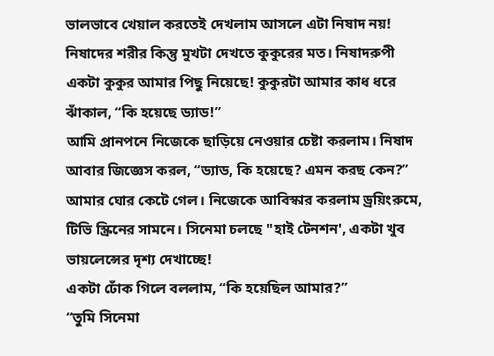ভালভাবে খেয়াল করতেই দেখলাম আসলে এটা নিষাদ নয়! নিষাদের শরীর কিন্তু মুখটা দেখতে কুকুরের মত। নিষাদরুপী একটা কুকুর আমার পিছু নিয়েছে! কুকুরটা আমার কাধ ধরে ঝাঁকাল, “কি হয়েছে ড্যাড!”
আমি প্রানপনে নিজেকে ছাড়িয়ে নেওয়ার চেষ্টা করলাম। নিষাদ আবার জিজ্ঞেস করল, “ড্যাড, কি হয়েছে? এমন করছ কেন?”
আমার ঘোর কেটে গেল। নিজেকে আবিস্কার করলাম ড্রয়িংরুমে, টিভি স্ক্রিনের সামনে। সিনেমা চলছে "হাই টেনশন', একটা খুব ভায়লেন্সের দৃশ্য দেখাচ্ছে!
একটা ঢোঁক গিলে বললাম, “কি হয়েছিল আমার?”
“তুমি সিনেমা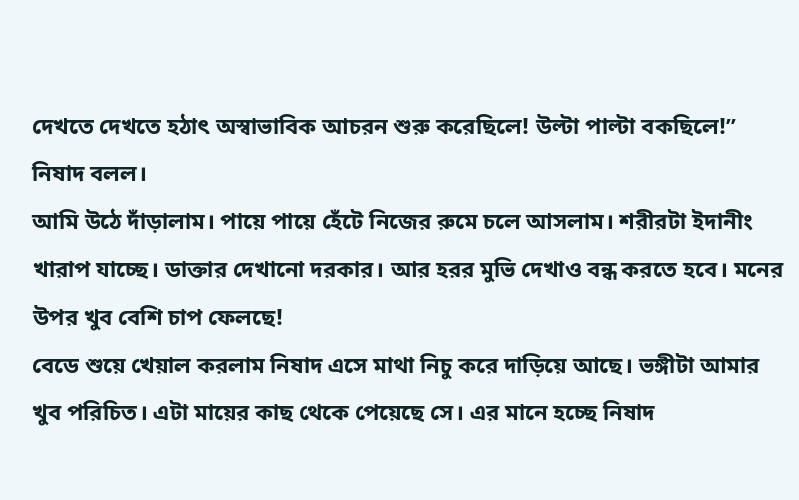দেখতে দেখতে হঠাৎ অস্বাভাবিক আচরন শুরু করেছিলে! উল্টা পাল্টা বকছিলে!” নিষাদ বলল।
আমি উঠে দাঁড়ালাম। পায়ে পায়ে হেঁটে নিজের রুমে চলে আসলাম। শরীরটা ইদানীং খারাপ যাচ্ছে। ডাক্তার দেখানো দরকার। আর হরর মুভি দেখাও বন্ধ করতে হবে। মনের উপর খুব বেশি চাপ ফেলছে!
বেডে শুয়ে খেয়াল করলাম নিষাদ এসে মাথা নিচু করে দাড়িয়ে আছে। ভঙ্গীটা আমার খুব পরিচিত। এটা মায়ের কাছ থেকে পেয়েছে সে। এর মানে হচ্ছে নিষাদ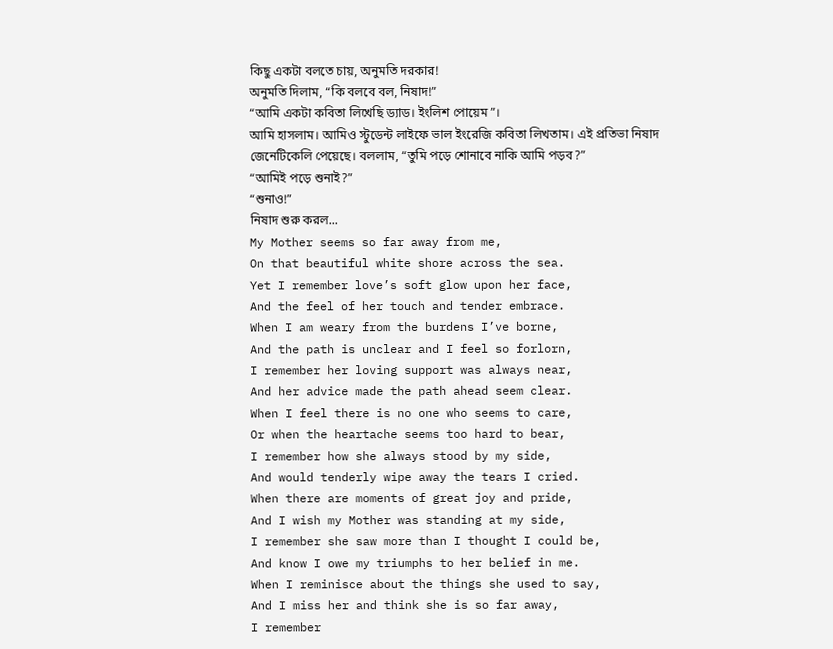কিছু একটা বলতে চায়, অনুমতি দরকার!
অনুমতি দিলাম, “কি বলবে বল, নিষাদ!”
“আমি একটা কবিতা লিখেছি ড্যাড। ইংলিশ পোয়েম”।
আমি হাসলাম। আমিও স্টুডেন্ট লাইফে ভাল ইংরেজি কবিতা লিখতাম। এই প্রতিভা নিষাদ জেনেটিকেলি পেয়েছে। বললাম, “তুমি পড়ে শোনাবে নাকি আমি পড়ব?”
“আমিই পড়ে শুনাই?”
“শুনাও!”
নিষাদ শুরু করল...
My Mother seems so far away from me,
On that beautiful white shore across the sea.
Yet I remember love’s soft glow upon her face,
And the feel of her touch and tender embrace.
When I am weary from the burdens I’ve borne,
And the path is unclear and I feel so forlorn,
I remember her loving support was always near,
And her advice made the path ahead seem clear.
When I feel there is no one who seems to care,
Or when the heartache seems too hard to bear,
I remember how she always stood by my side,
And would tenderly wipe away the tears I cried.
When there are moments of great joy and pride,
And I wish my Mother was standing at my side,
I remember she saw more than I thought I could be,
And know I owe my triumphs to her belief in me.
When I reminisce about the things she used to say,
And I miss her and think she is so far away,
I remember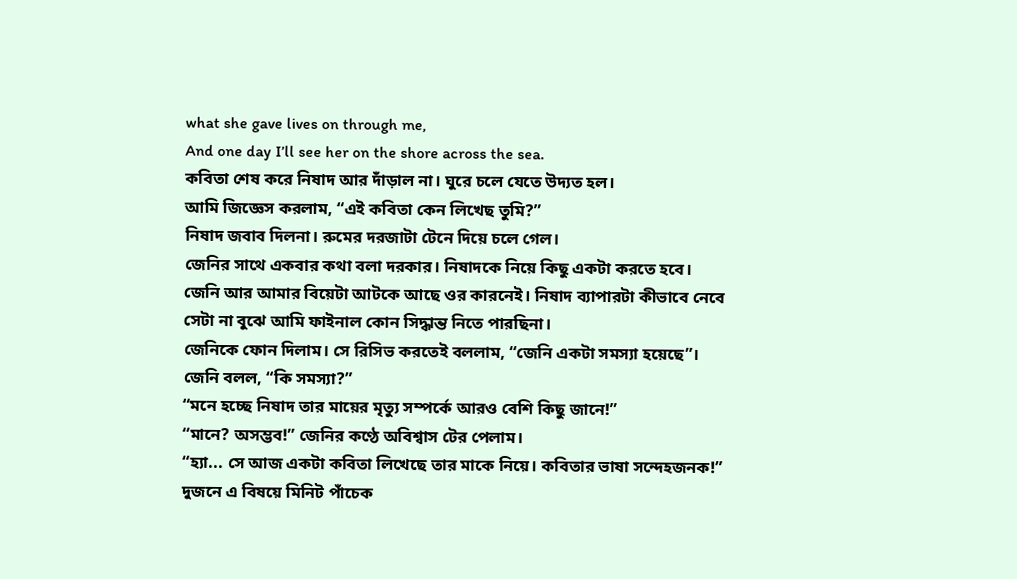what she gave lives on through me,
And one day I’ll see her on the shore across the sea.
কবিতা শেষ করে নিষাদ আর দাঁড়াল না। ঘুরে চলে যেতে উদ্যত হল।
আমি জিজ্ঞেস করলাম, “এই কবিতা কেন লিখেছ তুমি?”
নিষাদ জবাব দিলনা। রুমের দরজাটা টেনে দিয়ে চলে গেল।
জেনির সাথে একবার কথা বলা দরকার। নিষাদকে নিয়ে কিছু একটা করতে হবে। জেনি আর আমার বিয়েটা আটকে আছে ওর কারনেই। নিষাদ ব্যাপারটা কীভাবে নেবে সেটা না বুঝে আমি ফাইনাল কোন সিদ্ধান্ত নিতে পারছিনা।
জেনিকে ফোন দিলাম। সে রিসিভ করতেই বললাম, “জেনি একটা সমস্যা হয়েছে”।
জেনি বলল, “কি সমস্যা?”
“মনে হচ্ছে নিষাদ তার মায়ের মৃত্যু সম্পর্কে আরও বেশি কিছু জানে!”
“মানে? অসম্ভব!” জেনির কণ্ঠে অবিশ্বাস টের পেলাম।
“হ্যা... সে আজ একটা কবিতা লিখেছে তার মাকে নিয়ে। কবিতার ভাষা সন্দেহজনক!”
দুজনে এ বিষয়ে মিনিট পাঁচেক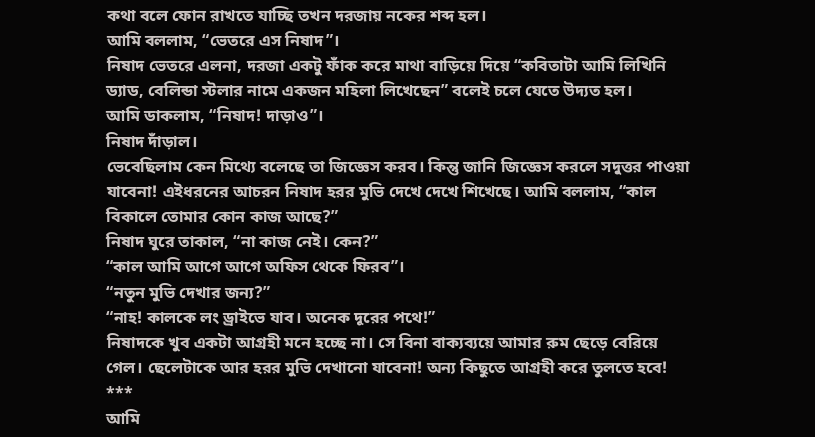কথা বলে ফোন রাখতে যাচ্ছি তখন দরজায় নকের শব্দ হল।
আমি বললাম, “ভেতরে এস নিষাদ”।
নিষাদ ভেতরে এলনা, দরজা একটু ফাঁক করে মাথা বাড়িয়ে দিয়ে “কবিতাটা আমি লিখিনি ড্যাড, বেলিন্ডা স্টলার নামে একজন মহিলা লিখেছেন” বলেই চলে যেতে উদ্যত হল।
আমি ডাকলাম, “নিষাদ! দাড়াও”।
নিষাদ দাঁড়াল।
ভেবেছিলাম কেন মিথ্যে বলেছে তা জিজ্ঞেস করব। কিন্তু জানি জিজ্ঞেস করলে সদুত্তর পাওয়া যাবেনা! এইধরনের আচরন নিষাদ হরর মুভি দেখে দেখে শিখেছে। আমি বললাম, “কাল বিকালে তোমার কোন কাজ আছে?”
নিষাদ ঘুরে তাকাল, “না কাজ নেই। কেন?”
“কাল আমি আগে আগে অফিস থেকে ফিরব”।
“নতুন মুভি দেখার জন্য?”
“নাহ! কালকে লং ড্রাইভে যাব। অনেক দূরের পথে!”
নিষাদকে খুব একটা আগ্রহী মনে হচ্ছে না। সে বিনা বাক্যব্যয়ে আমার রুম ছেড়ে বেরিয়ে গেল। ছেলেটাকে আর হরর মুভি দেখানো যাবেনা! অন্য কিছুতে আগ্রহী করে তুলতে হবে!
***
আমি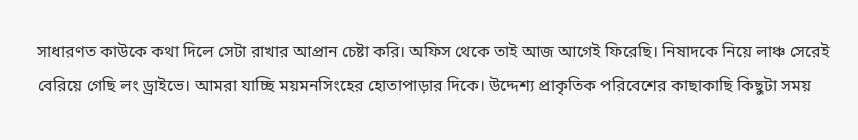সাধারণত কাউকে কথা দিলে সেটা রাখার আপ্রান চেষ্টা করি। অফিস থেকে তাই আজ আগেই ফিরেছি। নিষাদকে নিয়ে লাঞ্চ সেরেই বেরিয়ে গেছি লং ড্রাইভে। আমরা যাচ্ছি ময়মনসিংহের হোতাপাড়ার দিকে। উদ্দেশ্য প্রাকৃতিক পরিবেশের কাছাকাছি কিছুটা সময়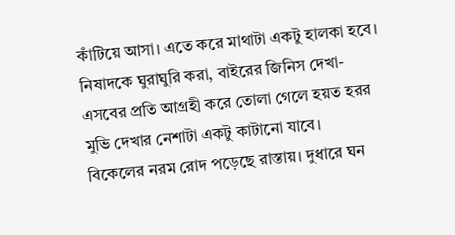কাঁটিয়ে আসা। এতে করে মাথাটা একটু হালকা হবে। নিষাদকে ঘুরাঘুরি করা, বাইরের জিনিস দেখা- এসবের প্রতি আগ্রহী করে তোলা গেলে হয়ত হরর মুভি দেখার নেশাটা একটু কাটানো যাবে।
বিকেলের নরম রোদ পড়েছে রাস্তায়। দুধারে ঘন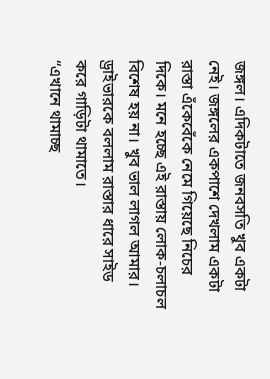জঙ্গল। এদিকটাতে জনবসতি খুব একটা নেই। জঙ্গলের একপাশে দেখলাম একটা রাস্তা এঁকেবেঁকে নেমে গিয়েছে নিচের দিকে। মনে হচ্ছে এই রাস্তায় লোক-চলাচল বিশেষ হয় না। খুব ভাল লাগল আমার। ড্রাইভারকে বললাম রাস্তার ধারে সাইড করে গাড়িটা থামাতে।
“এখানে থামাচ্ছ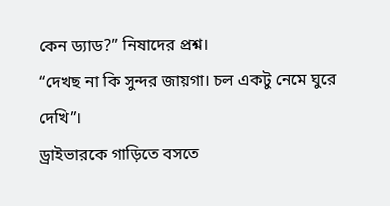কেন ড্যাড?” নিষাদের প্রশ্ন।
“দেখছ না কি সুন্দর জায়গা। চল একটু নেমে ঘুরে দেখি”।
ড্রাইভারকে গাড়িতে বসতে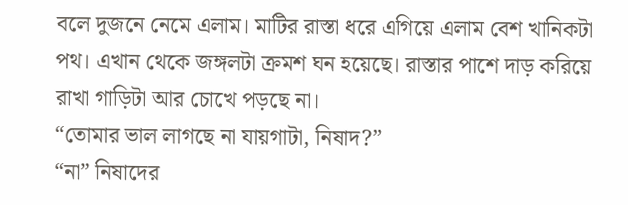বলে দুজনে নেমে এলাম। মাটির রাস্তা ধরে এগিয়ে এলাম বেশ খানিকটা পথ। এখান থেকে জঙ্গলটা ক্রমশ ঘন হয়েছে। রাস্তার পাশে দাড় করিয়ে রাখা গাড়িটা আর চোখে পড়ছে না।
“তোমার ভাল লাগছে না যায়গাটা, নিষাদ?”
“না” নিষাদের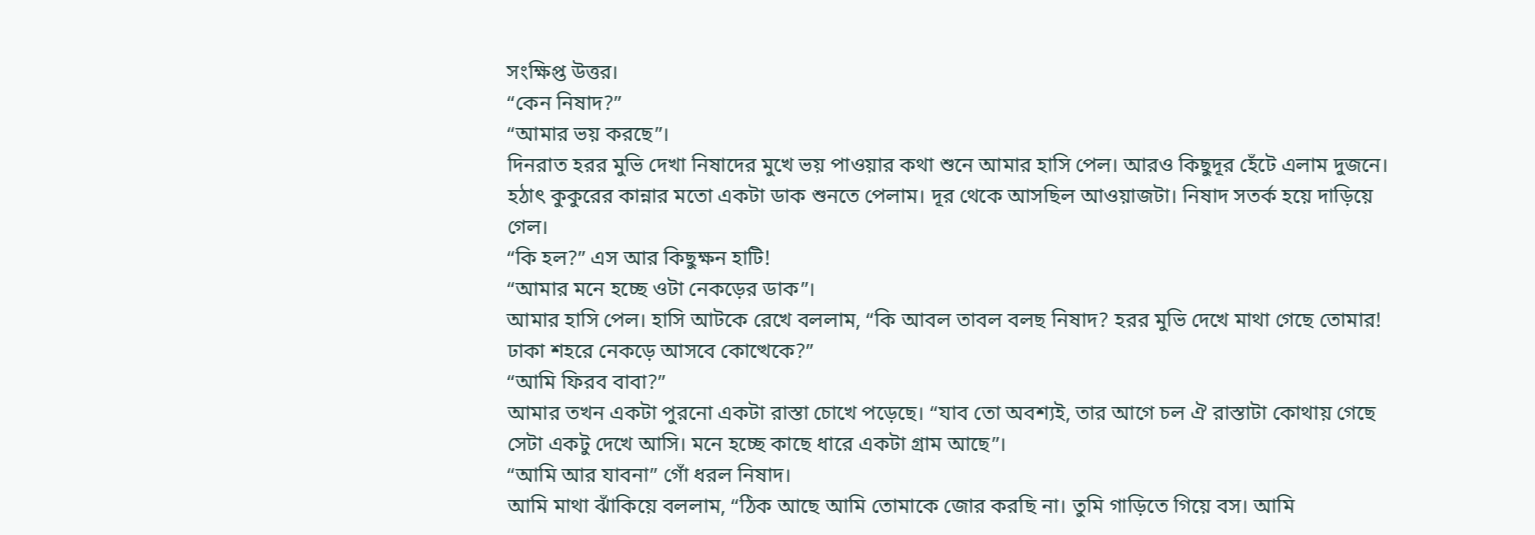সংক্ষিপ্ত উত্তর।
“কেন নিষাদ?”
“আমার ভয় করছে”।
দিনরাত হরর মুভি দেখা নিষাদের মুখে ভয় পাওয়ার কথা শুনে আমার হাসি পেল। আরও কিছুদূর হেঁটে এলাম দুজনে। হঠাৎ কুকুরের কান্নার মতো একটা ডাক শুনতে পেলাম। দূর থেকে আসছিল আওয়াজটা। নিষাদ সতর্ক হয়ে দাড়িয়ে গেল।
“কি হল?” এস আর কিছুক্ষন হাটি!
“আমার মনে হচ্ছে ওটা নেকড়ের ডাক”।
আমার হাসি পেল। হাসি আটকে রেখে বললাম, “কি আবল তাবল বলছ নিষাদ? হরর মুভি দেখে মাথা গেছে তোমার! ঢাকা শহরে নেকড়ে আসবে কোত্থেকে?”
“আমি ফিরব বাবা?”
আমার তখন একটা পুরনো একটা রাস্তা চোখে পড়েছে। “যাব তো অবশ্যই, তার আগে চল ঐ রাস্তাটা কোথায় গেছে সেটা একটু দেখে আসি। মনে হচ্ছে কাছে ধারে একটা গ্রাম আছে”।
“আমি আর যাবনা” গোঁ ধরল নিষাদ।
আমি মাথা ঝাঁকিয়ে বললাম, “ঠিক আছে আমি তোমাকে জোর করছি না। তুমি গাড়িতে গিয়ে বস। আমি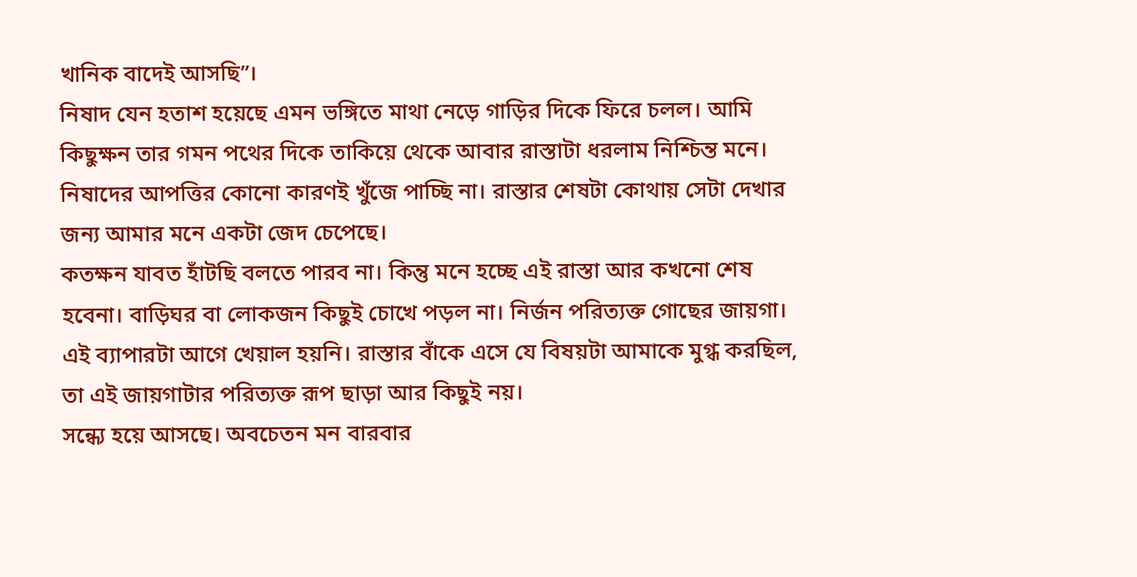খানিক বাদেই আসছি”।
নিষাদ যেন হতাশ হয়েছে এমন ভঙ্গিতে মাথা নেড়ে গাড়ির দিকে ফিরে চলল। আমি কিছুক্ষন তার গমন পথের দিকে তাকিয়ে থেকে আবার রাস্তাটা ধরলাম নিশ্চিন্ত মনে। নিষাদের আপত্তির কোনো কারণই খুঁজে পাচ্ছি না। রাস্তার শেষটা কোথায় সেটা দেখার জন্য আমার মনে একটা জেদ চেপেছে।
কতক্ষন যাবত হাঁটছি বলতে পারব না। কিন্তু মনে হচ্ছে এই রাস্তা আর কখনো শেষ হবেনা। বাড়িঘর বা লোকজন কিছুই চোখে পড়ল না। নির্জন পরিত্যক্ত গোছের জায়গা। এই ব্যাপারটা আগে খেয়াল হয়নি। রাস্তার বাঁকে এসে যে বিষয়টা আমাকে মুগ্ধ করছিল, তা এই জায়গাটার পরিত্যক্ত রূপ ছাড়া আর কিছুই নয়।
সন্ধ্যে হয়ে আসছে। অবচেতন মন বারবার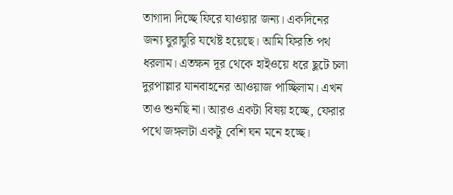তাগাদা দিচ্ছে ফিরে যাওয়ার জন্য। একদিনের জন্য ঘুরাঘুরি যথেষ্ট হয়েছে। আমি ফিরতি পথ ধরলাম। এতক্ষন দূর থেকে হাইওয়ে ধরে ছুটে চলা দুরপাল্লার যানবাহনের আওয়াজ পাচ্ছিলাম। এখন তাও শুনছি না। আরও একটা বিষয় হচ্ছে, ফেরার পথে জঙ্গলটা একটু বেশি ঘন মনে হচ্ছে।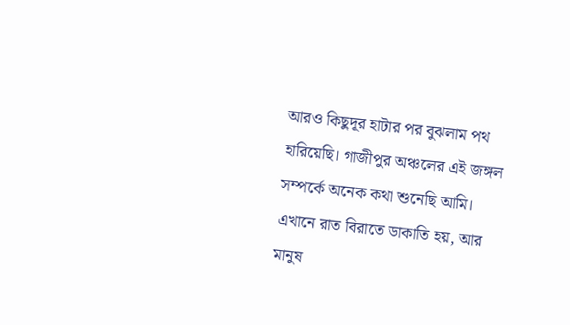আরও কিছুদূর হাটার পর বুঝলাম পথ হারিয়েছি। গাজীপুর অঞ্চলের এই জঙ্গল সম্পর্কে অনেক কথা শুনেছি আমি। এখানে রাত বিরাতে ডাকাতি হয়, আর মানুষ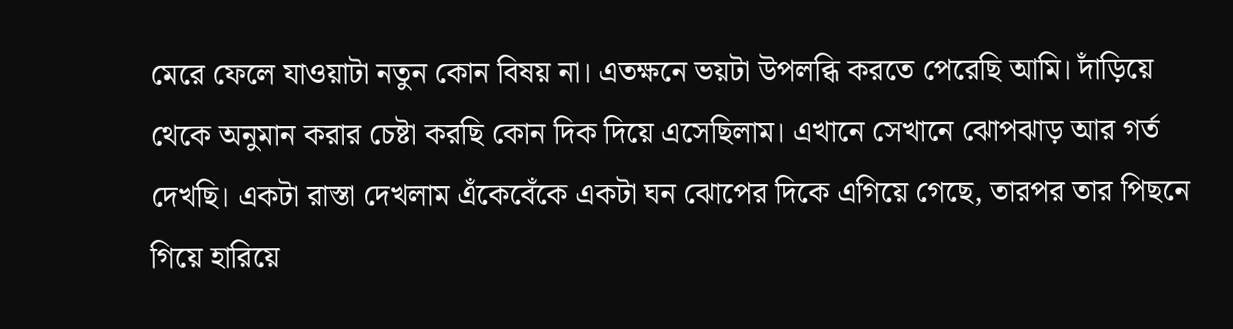মেরে ফেলে যাওয়াটা নতুন কোন বিষয় না। এতক্ষনে ভয়টা উপলব্ধি করতে পেরেছি আমি। দাঁড়িয়ে থেকে অনুমান করার চেষ্টা করছি কোন দিক দিয়ে এসেছিলাম। এখানে সেখানে ঝোপঝাড় আর গর্ত দেখছি। একটা রাস্তা দেখলাম এঁকেবেঁকে একটা ঘন ঝোপের দিকে এগিয়ে গেছে, তারপর তার পিছনে গিয়ে হারিয়ে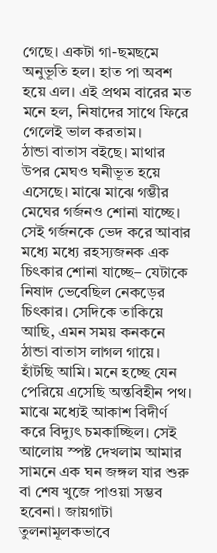গেছে। একটা গা-ছমছমে অনুভূতি হল। হাত পা অবশ হয়ে এল। এই প্রথম বারের মত মনে হল, নিষাদের সাথে ফিরে গেলেই ভাল করতাম।
ঠান্ডা বাতাস বইছে। মাথার উপর মেঘও ঘনীভূত হয়ে এসেছে। মাঝে মাঝে গম্ভীর মেঘের গর্জনও শোনা যাচ্ছে। সেই গর্জনকে ভেদ করে আবার মধ্যে মধ্যে রহস্যজনক এক চিৎকার শোনা যাচ্ছে– যেটাকে নিষাদ ভেবেছিল নেকড়ের চিৎকার। সেদিকে তাকিয়ে আছি, এমন সময় কনকনে ঠান্ডা বাতাস লাগল গায়ে।
হাঁটছি আমি। মনে হচ্ছে যেন পেরিয়ে এসেছি অন্তবিহীন পথ। মাঝে মধ্যেই আকাশ বিদীর্ণ করে বিদ্যুৎ চমকাচ্ছিল। সেই আলোয় স্পষ্ট দেখলাম আমার সামনে এক ঘন জঙ্গল যার শুরু বা শেষ খুজে পাওয়া সম্ভব হবেনা। জায়গাটা তুলনামূলকভাবে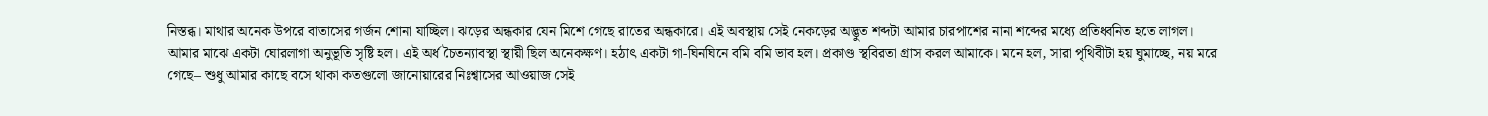নিস্তব্ধ। মাথার অনেক উপরে বাতাসের গর্জন শোনা যাচ্ছিল। ঝড়ের অন্ধকার যেন মিশে গেছে রাতের অন্ধকারে। এই অবস্থায় সেই নেকড়ের অদ্ভুত শব্দটা আমার চারপাশের নানা শব্দের মধ্যে প্রতিধ্বনিত হতে লাগল।
আমার মাঝে একটা ঘোরলাগা অনুভূতি সৃষ্টি হল। এই অর্ধ চৈতন্যাবস্থা স্থায়ী ছিল অনেকক্ষণ। হঠাৎ একটা গা-ঘিনঘিনে বমি বমি ভাব হল। প্রকাণ্ড স্থবিরতা গ্রাস করল আমাকে। মনে হল, সারা পৃথিবীটা হয় ঘুমাচ্ছে, নয় মরে গেছে– শুধু আমার কাছে বসে থাকা কতগুলো জানোয়ারের নিঃশ্বাসের আওয়াজ সেই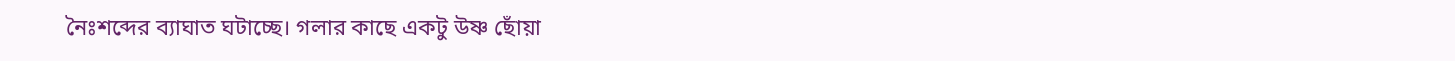নৈঃশব্দের ব্যাঘাত ঘটাচ্ছে। গলার কাছে একটু উষ্ণ ছোঁয়া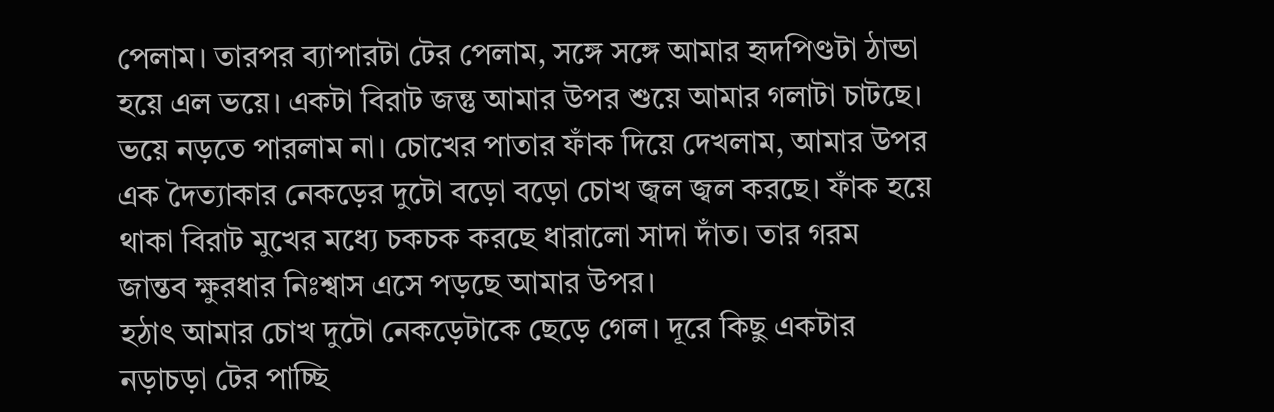পেলাম। তারপর ব্যাপারটা টের পেলাম, সঙ্গে সঙ্গে আমার হৃদপিণ্ডটা ঠান্ডা হয়ে এল ভয়ে। একটা বিরাট জন্তু আমার উপর শুয়ে আমার গলাটা চাটছে। ভয়ে নড়তে পারলাম না। চোখের পাতার ফাঁক দিয়ে দেখলাম, আমার উপর এক দৈত্যাকার নেকড়ের দুটো বড়ো বড়ো চোখ জ্বল জ্বল করছে। ফাঁক হয়ে থাকা বিরাট মুখের মধ্যে চকচক করছে ধারালো সাদা দাঁত। তার গরম জান্তব ক্ষুরধার নিঃশ্বাস এসে পড়ছে আমার উপর।
হঠাৎ আমার চোখ দুটো নেকড়েটাকে ছেড়ে গেল। দূরে কিছু একটার নড়াচড়া টের পাচ্ছি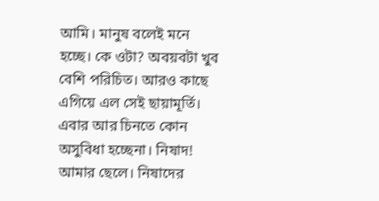আমি। মানুষ বলেই মনে হচ্ছে। কে ওটা? অবয়বটা খুব বেশি পরিচিত। আরও কাছে এগিয়ে এল সেই ছায়ামূর্তি। এবার আর চিনতে কোন অসুবিধা হচ্ছেনা। নিষাদ! আমার ছেলে। নিষাদের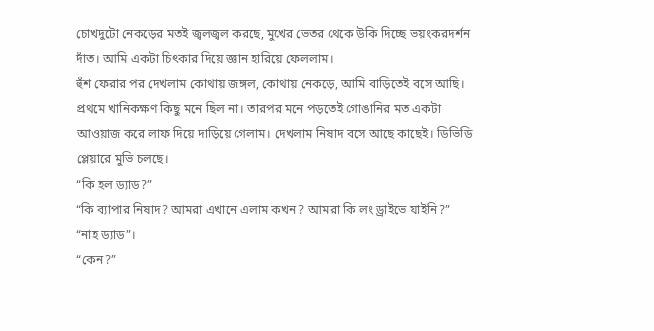চোখদুটো নেকড়ের মতই জ্বলজ্বল করছে, মুখের ভেতর থেকে উকি দিচ্ছে ভয়ংকরদর্শন দাঁত। আমি একটা চিৎকার দিয়ে জ্ঞান হারিয়ে ফেললাম।
হুঁশ ফেরার পর দেখলাম কোথায় জঙ্গল, কোথায় নেকড়ে, আমি বাড়িতেই বসে আছি। প্রথমে খানিকক্ষণ কিছু মনে ছিল না। তারপর মনে পড়তেই গোঙানির মত একটা আওয়াজ করে লাফ দিয়ে দাড়িয়ে গেলাম। দেখলাম নিষাদ বসে আছে কাছেই। ডিভিডি প্লেয়ারে মুভি চলছে।
“কি হল ড্যাড?”
“কি ব্যাপার নিষাদ? আমরা এখানে এলাম কখন? আমরা কি লং ড্রাইভে যাইনি?”
“নাহ ড্যাড”।
“কেন?”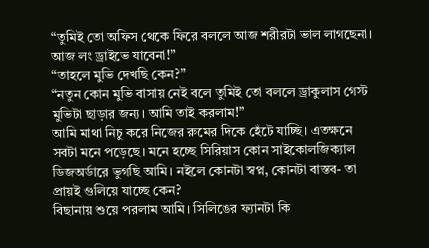“তুমিই তো অফিস থেকে ফিরে বললে আজ শরীরটা ভাল লাগছেনা। আজ লং ড্রাইভে যাবেনা!”
“তাহলে মুভি দেখছি কেন?”
“নতুন কোন মুভি বাসায় নেই বলে তুমিই তো বললে ড্রাকুলাস গেস্ট মুভিটা ছাড়ার জন্য। আমি তাই করলাম!”
আমি মাথা নিচু করে নিজের রুমের দিকে হেঁটে যাচ্ছি। এতক্ষনে সবটা মনে পড়েছে। মনে হচ্ছে সিরিয়াস কোন সাইকোলজিক্যাল ডিজঅর্ডারে ভুগছি আমি। নইলে কোনটা স্বপ্ন, কোনটা বাস্তব- তা প্রায়ই গুলিয়ে যাচ্ছে কেন?
বিছানায় শুয়ে পরলাম আমি। সিলিঙের ফ্যানটা কি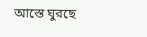আস্তে ঘুরছে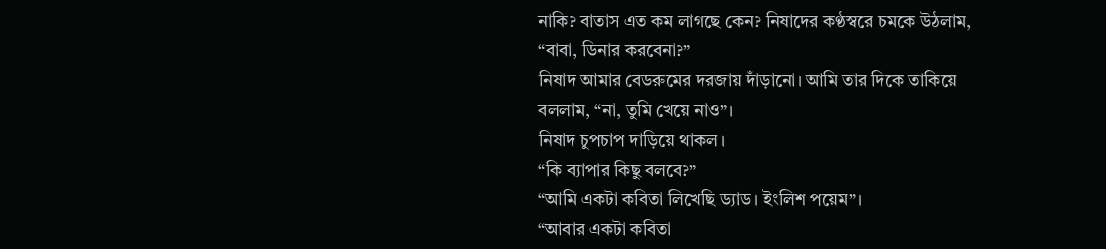নাকি? বাতাস এত কম লাগছে কেন? নিষাদের কণ্ঠস্বরে চমকে উঠলাম, “বাবা, ডিনার করবেনা?”
নিষাদ আমার বেডরুমের দরজায় দাঁড়ানো। আমি তার দিকে তাকিয়ে বললাম, “না, তুমি খেয়ে নাও”।
নিষাদ চুপচাপ দাড়িয়ে থাকল।
“কি ব্যাপার কিছু বলবে?”
“আমি একটা কবিতা লিখেছি ড্যাড। ইংলিশ পয়েম”।
“আবার একটা কবিতা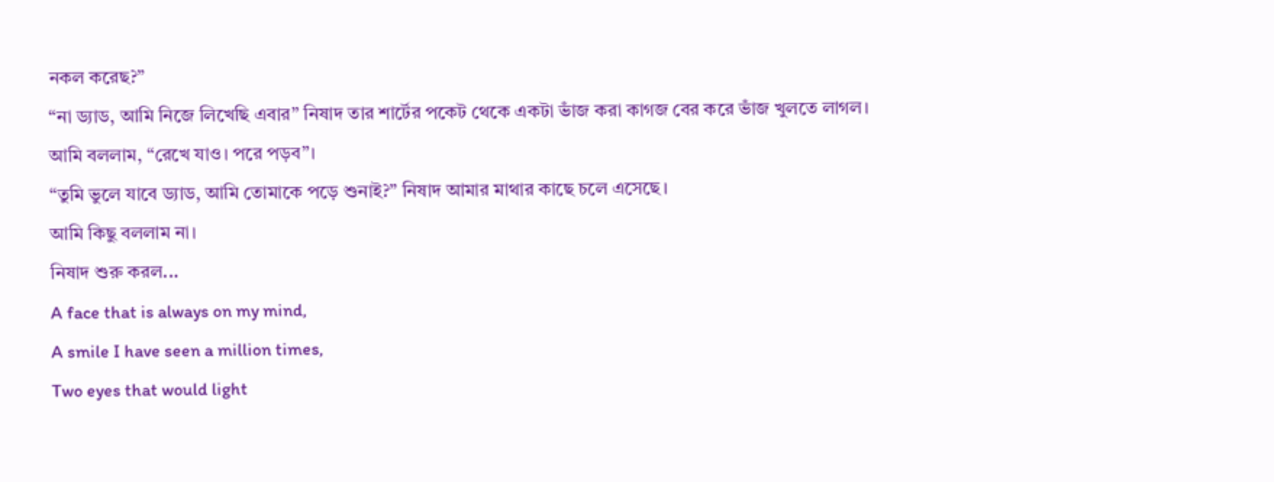নকল করেছ?”
“না ড্যাড, আমি নিজে লিখেছি এবার” নিষাদ তার শার্টের পকেট থেকে একটা ভাঁজ করা কাগজ বের করে ভাঁজ খুলতে লাগল।
আমি বললাম, “রেখে যাও। পরে পড়ব”।
“তুমি ভুলে যাবে ড্যাড, আমি তোমাকে পড়ে শুনাই?” নিষাদ আমার মাথার কাছে চলে এসেছে।
আমি কিছু বললাম না।
নিষাদ শুরু করল...
A face that is always on my mind,
A smile I have seen a million times,
Two eyes that would light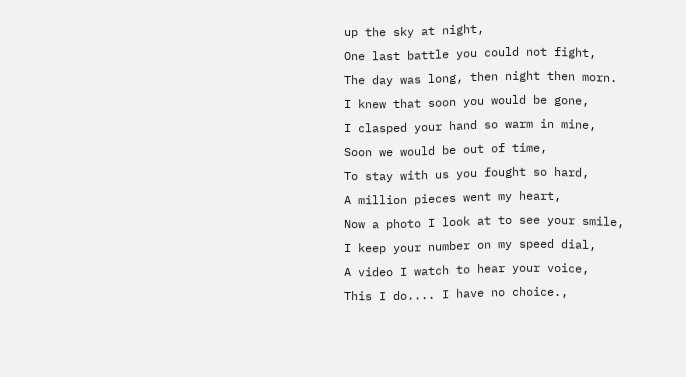up the sky at night,
One last battle you could not fight,
The day was long, then night then morn.
I knew that soon you would be gone,
I clasped your hand so warm in mine,
Soon we would be out of time,
To stay with us you fought so hard,
A million pieces went my heart,
Now a photo I look at to see your smile,
I keep your number on my speed dial,
A video I watch to hear your voice,
This I do.... I have no choice.,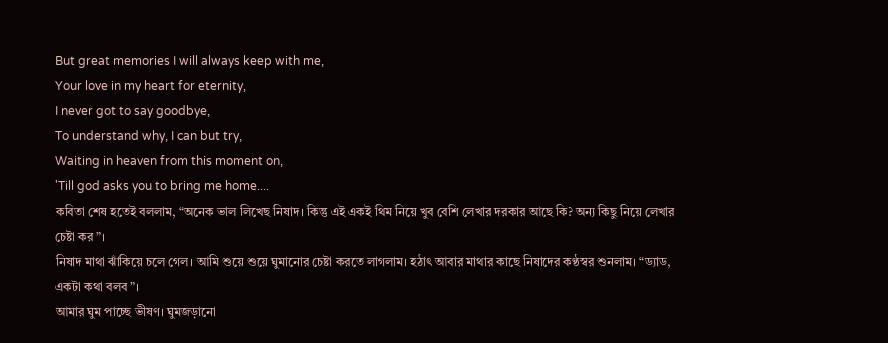But great memories I will always keep with me,
Your love in my heart for eternity,
I never got to say goodbye,
To understand why, I can but try,
Waiting in heaven from this moment on,
'Till god asks you to bring me home....
কবিতা শেষ হতেই বললাম, “অনেক ভাল লিখেছ নিষাদ। কিন্তু এই একই থিম নিয়ে খুব বেশি লেখার দরকার আছে কি? অন্য কিছু নিয়ে লেখার চেষ্টা কর”।
নিষাদ মাথা ঝাঁকিয়ে চলে গেল। আমি শুয়ে শুয়ে ঘুমানোর চেষ্টা করতে লাগলাম। হঠাৎ আবার মাথার কাছে নিষাদের কণ্ঠস্বর শুনলাম। “ড্যাড, একটা কথা বলব”।
আমার ঘুম পাচ্ছে ভীষণ। ঘুমজড়ানো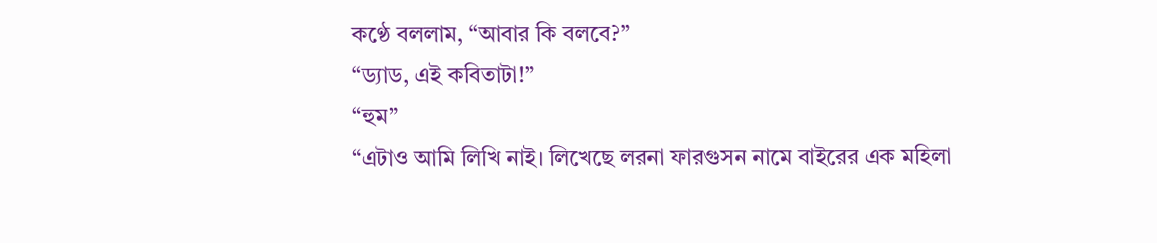কণ্ঠে বললাম, “আবার কি বলবে?”
“ড্যাড, এই কবিতাটা!”
“হুম”
“এটাও আমি লিখি নাই। লিখেছে লরনা ফারগুসন নামে বাইরের এক মহিলা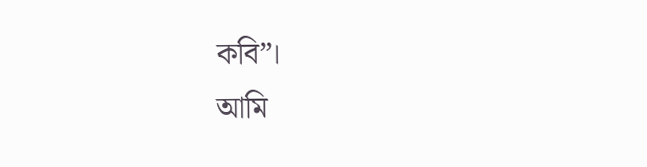কবি”।
আমি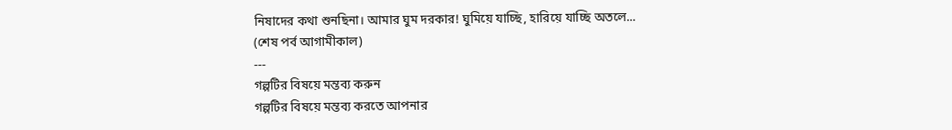নিষাদের কথা শুনছিনা। আমার ঘুম দরকার! ঘুমিয়ে যাচ্ছি, হারিয়ে যাচ্ছি অতলে...
(শেষ পর্ব আগামীকাল)
---
গল্পটির বিষয়ে মন্তব্য করুন
গল্পটির বিষয়ে মন্তব্য করতে আপনার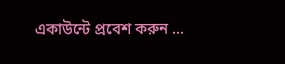একাউন্টে প্রবেশ করুন ...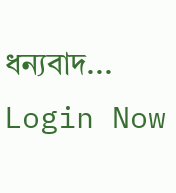ধন্যবাদ... Login Now